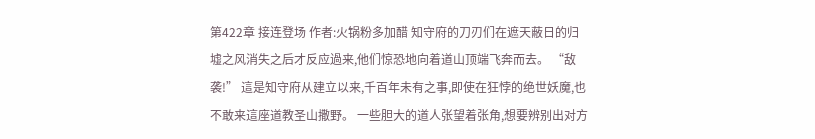第422章 接连登场 作者:火锅粉多加醋 知守府的刀刃们在遮天蔽日的归墟之风消失之后才反应過来,他们惊恐地向着道山顶端飞奔而去。 “敌袭!” 這是知守府从建立以来,千百年未有之事,即使在狂悖的绝世妖魔,也不敢来這座道教圣山撒野。 一些胆大的道人张望着张角,想要辨别出对方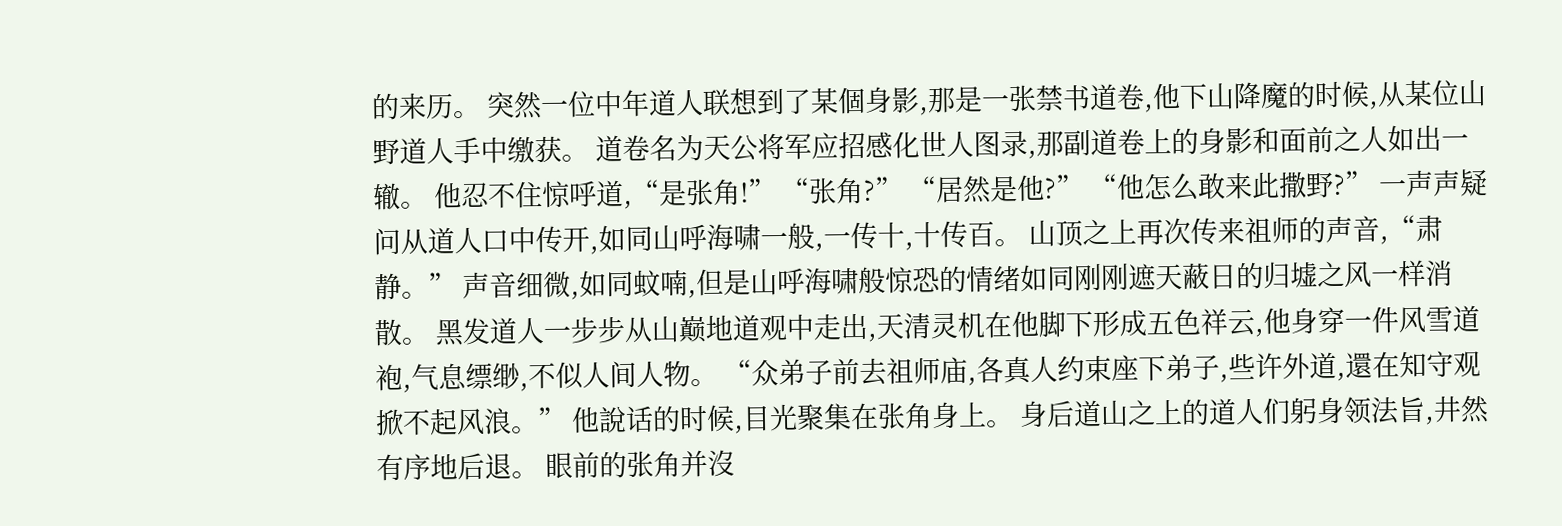的来历。 突然一位中年道人联想到了某個身影,那是一张禁书道卷,他下山降魔的时候,从某位山野道人手中缴获。 道卷名为天公将军应招感化世人图录,那副道卷上的身影和面前之人如出一辙。 他忍不住惊呼道,“是张角!” “张角?” “居然是他?” “他怎么敢来此撒野?” 一声声疑问从道人口中传开,如同山呼海啸一般,一传十,十传百。 山顶之上再次传来祖师的声音,“肃静。” 声音细微,如同蚊喃,但是山呼海啸般惊恐的情绪如同刚刚遮天蔽日的归墟之风一样消散。 黑发道人一步步从山巅地道观中走出,天清灵机在他脚下形成五色祥云,他身穿一件风雪道袍,气息缥缈,不似人间人物。 “众弟子前去祖师庙,各真人约束座下弟子,些许外道,還在知守观掀不起风浪。” 他說话的时候,目光聚集在张角身上。 身后道山之上的道人们躬身领法旨,井然有序地后退。 眼前的张角并沒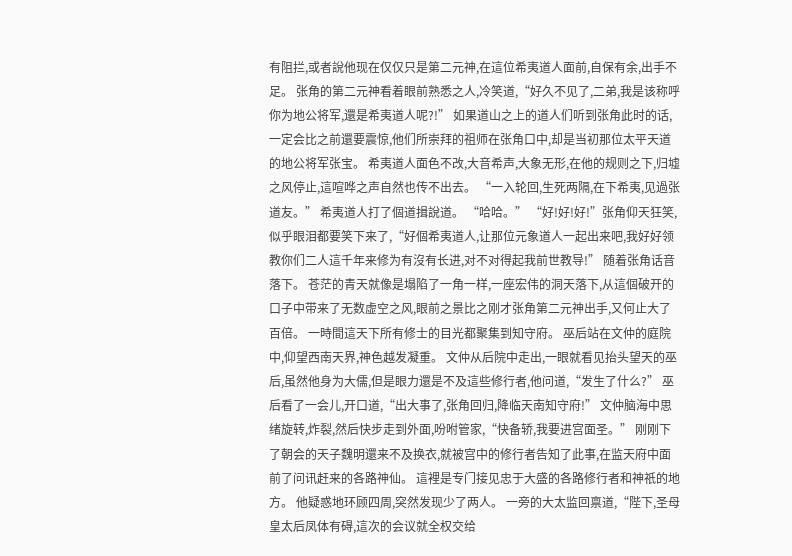有阻拦,或者說他现在仅仅只是第二元神,在這位希夷道人面前,自保有余,出手不足。 张角的第二元神看着眼前熟悉之人,冷笑道,“好久不见了,二弟,我是该称呼你为地公将军,還是希夷道人呢?!” 如果道山之上的道人们听到张角此时的话,一定会比之前還要震惊,他们所崇拜的祖师在张角口中,却是当初那位太平天道的地公将军张宝。 希夷道人面色不改,大音希声,大象无形,在他的规则之下,归墟之风停止,這喧哗之声自然也传不出去。 “一入轮回,生死两隔,在下希夷,见過张道友。” 希夷道人打了個道揖說道。 “哈哈。” “好!好!好!”张角仰天狂笑,似乎眼泪都要笑下来了,“好個希夷道人,让那位元象道人一起出来吧,我好好领教你们二人這千年来修为有沒有长进,对不对得起我前世教导!” 随着张角话音落下。 苍茫的青天就像是塌陷了一角一样,一座宏伟的洞天落下,从這個破开的口子中带来了无数虚空之风,眼前之景比之刚才张角第二元神出手,又何止大了百倍。 一時間這天下所有修士的目光都聚集到知守府。 巫后站在文仲的庭院中,仰望西南天界,神色越发凝重。 文仲从后院中走出,一眼就看见抬头望天的巫后,虽然他身为大儒,但是眼力還是不及這些修行者,他问道,“发生了什么?” 巫后看了一会儿,开口道,“出大事了,张角回归,降临天南知守府!” 文仲脑海中思绪旋转,炸裂,然后快步走到外面,吩咐管家,“快备轿,我要进宫面圣。” 刚刚下了朝会的天子魏明還来不及换衣,就被宫中的修行者告知了此事,在监天府中面前了问讯赶来的各路神仙。 這裡是专门接见忠于大盛的各路修行者和神祇的地方。 他疑惑地环顾四周,突然发现少了两人。 一旁的大太监回禀道,“陛下,圣母皇太后凤体有碍,這次的会议就全权交给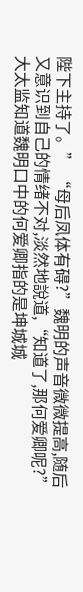陛下主持了。” “母后凤体有碍?”魏明的声音微微提高,随后又意识到自己的情绪不对,淡然地說道,“知道了,那何爱卿呢?” 大太监知道魏明口中的何爱卿指的是坤城城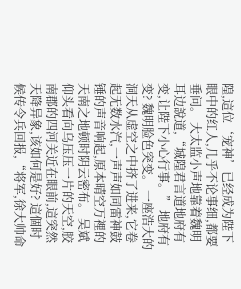隍,這位‘宠神’已经成为陛下眼中的红人,几乎不论事细,都要垂问。 大太监小声地靠着魏明耳边說道,“城隍君言道地府有变,让陛下小心行事。” 地府有变? 魏明脸色突变。 一座浩大的洞天从虚空之中挤了进来,它卷起无数水汽,一声声如同雷神鼓锤的声音响起,原本晴空万裡的天南之地顿时阴云密布。 吴斌仰头看向乌压压一片的天空,胶南郡的四河关近在眼前,這突然天降异象,该如何是好? 這個时候传令兵回报,“将军,徐大帅命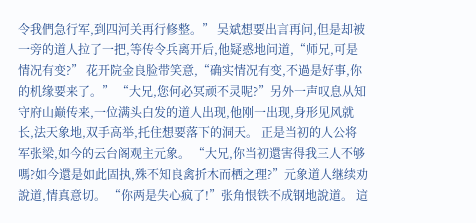令我們急行军,到四河关再行修整。” 吴斌想要出言再问,但是却被一旁的道人拉了一把,等传令兵离开后,他疑惑地问道,“师兄,可是情况有变?” 花开院金良脸带笑意,“确实情况有变,不過是好事,你的机缘要来了。” “大兄,您何必冥顽不灵呢?”另外一声叹息从知守府山巅传来,一位满头白发的道人出现,他刚一出现,身形见风就长,法天象地,双手高举,托住想要落下的洞天。 正是当初的人公将军张梁,如今的云台阁观主元象。 “大兄,你当初還害得我三人不够嗎?如今還是如此固执,殊不知良禽折木而栖之理?”元象道人继续劝說道,情真意切。 “你两是失心疯了!”张角恨铁不成钢地說道。 這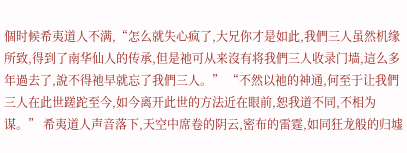個时候希夷道人不满,“怎么就失心疯了,大兄你才是如此,我們三人虽然机缘所致,得到了南华仙人的传承,但是祂可从来沒有将我們三人收录门墙,這么多年過去了,說不得祂早就忘了我們三人。” “不然以祂的神通,何至于让我們三人在此世蹉跎至今,如今离开此世的方法近在眼前,恕我道不同,不相为谋。” 希夷道人声音落下,天空中席卷的阴云,密布的雷霆,如同狂龙般的归墟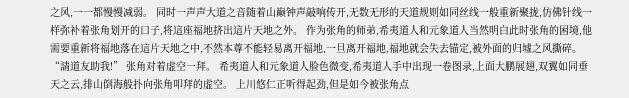之风,一一都慢慢减弱。 同时一声声大道之音随着山巅钟声敲响传开,无数无形的天道规则如同丝线一般重新聚拢,仿佛针线一样弥补着张角划开的口子,将這座福地挤出這片天地之外。 作为张角的师弟,希夷道人和元象道人当然明白此时张角的困境,他需要重新将福地落在這片天地之中,不然本尊不能轻易离开福地,一旦离开福地,福地就会失去锚定,被外面的归墟之风撕碎。 “請道友助我!” 张角对着虚空一拜。 希夷道人和元象道人脸色微变,希夷道人手中出现一卷图录,上面大鹏展翅,双翼如同垂天之云,排山倒海般扑向张角叩拜的虚空。 上川悠仁正听得起劲,但是如今被张角点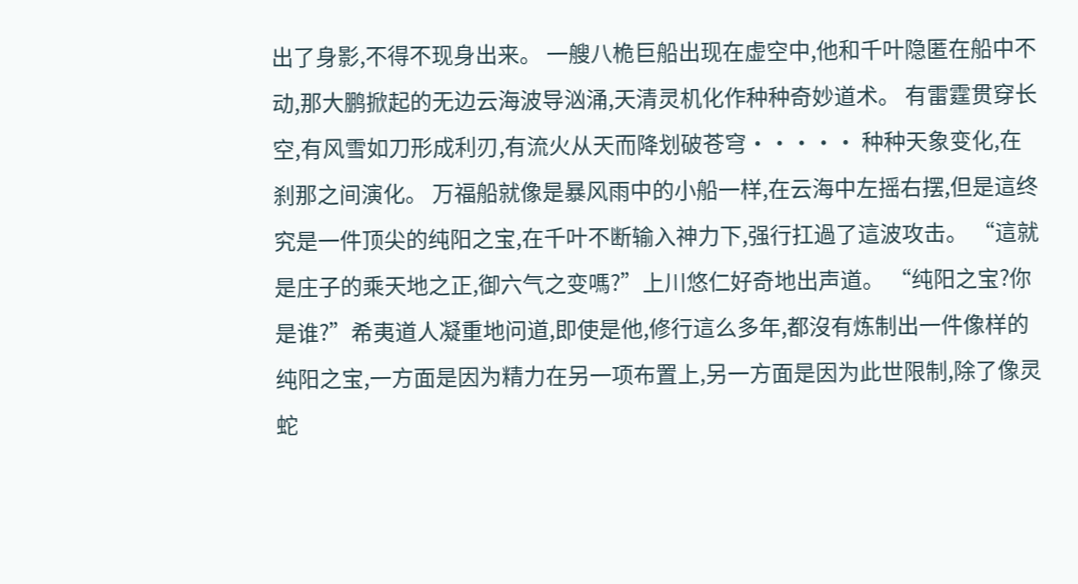出了身影,不得不现身出来。 一艘八桅巨船出现在虚空中,他和千叶隐匿在船中不动,那大鹏掀起的无边云海波导汹涌,天清灵机化作种种奇妙道术。 有雷霆贯穿长空,有风雪如刀形成利刃,有流火从天而降划破苍穹····· 种种天象变化,在刹那之间演化。 万福船就像是暴风雨中的小船一样,在云海中左摇右摆,但是這终究是一件顶尖的纯阳之宝,在千叶不断输入神力下,强行扛過了這波攻击。 “這就是庄子的乘天地之正,御六气之变嗎?”上川悠仁好奇地出声道。 “纯阳之宝?你是谁?”希夷道人凝重地问道,即使是他,修行這么多年,都沒有炼制出一件像样的纯阳之宝,一方面是因为精力在另一项布置上,另一方面是因为此世限制,除了像灵蛇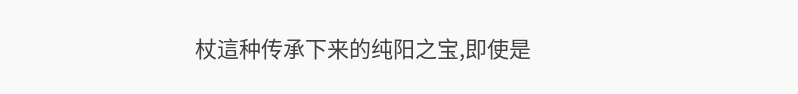杖這种传承下来的纯阳之宝,即使是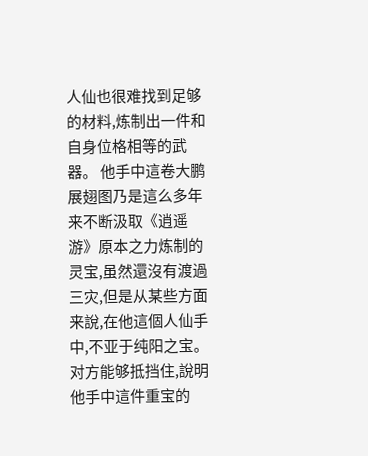人仙也很难找到足够的材料,炼制出一件和自身位格相等的武器。 他手中這卷大鹏展翅图乃是這么多年来不断汲取《逍遥游》原本之力炼制的灵宝,虽然還沒有渡過三灾,但是从某些方面来說,在他這個人仙手中,不亚于纯阳之宝。 对方能够抵挡住,說明他手中這件重宝的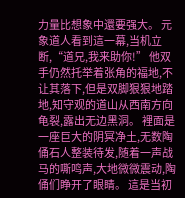力量比想象中還要强大。 元象道人看到這一幕,当机立断,“道兄,我来助你!” 他双手仍然托举着张角的福地,不让其落下,但是双脚狠狠地踏地,知守观的道山从西南方向龟裂,露出无边黑洞。 裡面是一座巨大的阴冥净土,无数陶俑石人整装待发,随着一声战马的嘶鸣声,大地微微震动,陶俑们睁开了眼睛。 這是当初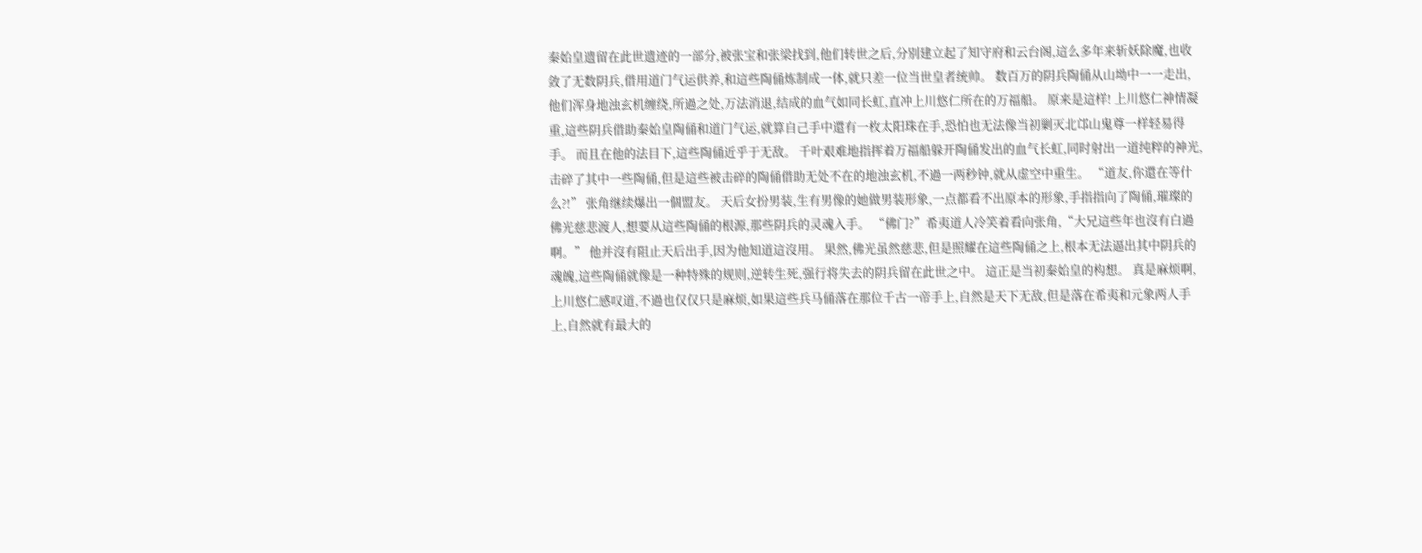秦始皇遗留在此世遗迹的一部分,被张宝和张梁找到,他们转世之后,分别建立起了知守府和云台阁,這么多年来斩妖除魔,也收敛了无数阴兵,借用道门气运供养,和這些陶俑炼制成一体,就只差一位当世皇者统帅。 数百万的阴兵陶俑从山坳中一一走出,他们浑身地浊玄机缠绕,所過之处,万法消退,结成的血气如同长虹,直冲上川悠仁所在的万福船。 原来是這样! 上川悠仁神情凝重,這些阴兵借助秦始皇陶俑和道门气运,就算自己手中還有一枚太阳珠在手,恐怕也无法像当初剿灭北邙山鬼尊一样轻易得手。 而且在他的法目下,這些陶俑近乎于无敌。 千叶艰难地指挥着万福船躲开陶俑发出的血气长虹,同时射出一道纯粹的神光,击碎了其中一些陶俑,但是這些被击碎的陶俑借助无处不在的地浊玄机,不過一两秒钟,就从虚空中重生。 “道友,你還在等什么?!” 张角继续爆出一個盟友。 天后女扮男装,生有男像的她做男装形象,一点都看不出原本的形象,手指指向了陶俑,璀璨的佛光慈悲渡人,想要从這些陶俑的根源,那些阴兵的灵魂入手。 “佛门?”希夷道人冷笑着看向张角,“大兄這些年也沒有白過啊。” 他并沒有阻止天后出手,因为他知道這沒用。 果然,佛光虽然慈悲,但是照耀在這些陶俑之上,根本无法逼出其中阴兵的魂魄,這些陶俑就像是一种特殊的规则,逆转生死,强行将失去的阴兵留在此世之中。 這正是当初秦始皇的构想。 真是麻烦啊,上川悠仁感叹道,不過也仅仅只是麻烦,如果這些兵马俑落在那位千古一帝手上,自然是天下无敌,但是落在希夷和元象两人手上,自然就有最大的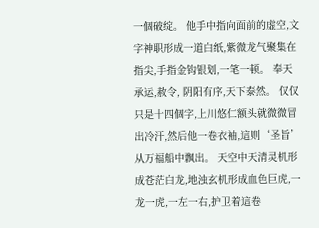一個破绽。 他手中指向面前的虚空,文字神职形成一道白纸,紫微龙气聚集在指尖,手指金钩银划,一笔一顿。 奉天承运,赦令, 阴阳有序,天下泰然。 仅仅只是十四個字,上川悠仁额头就微微冒出冷汗,然后他一卷衣袖,這则‘圣旨’从万福船中飘出。 天空中天清灵机形成苍茫白龙,地浊玄机形成血色巨虎,一龙一虎,一左一右,护卫着這卷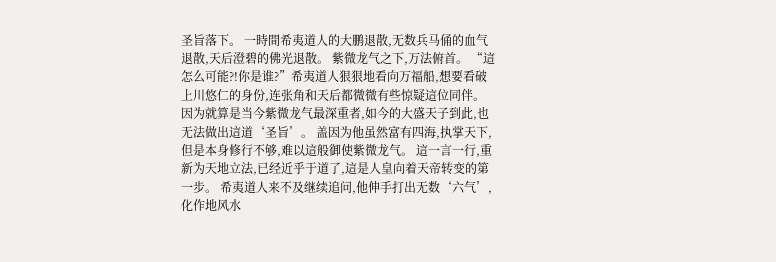圣旨落下。 一時間希夷道人的大鹏退散,无数兵马俑的血气退散,天后澄碧的佛光退散。 紫微龙气之下,万法俯首。 “這怎么可能?!你是谁?”希夷道人狠狠地看向万福船,想要看破上川悠仁的身份,连张角和天后都微微有些惊疑這位同伴。 因为就算是当今紫微龙气最深重者,如今的大盛天子到此,也无法做出這道‘圣旨’。 盖因为他虽然富有四海,执掌天下,但是本身修行不够,难以這般御使紫微龙气。 這一言一行,重新为天地立法,已经近乎于道了,這是人皇向着天帝转变的第一步。 希夷道人来不及继续追问,他伸手打出无数‘六气’,化作地风水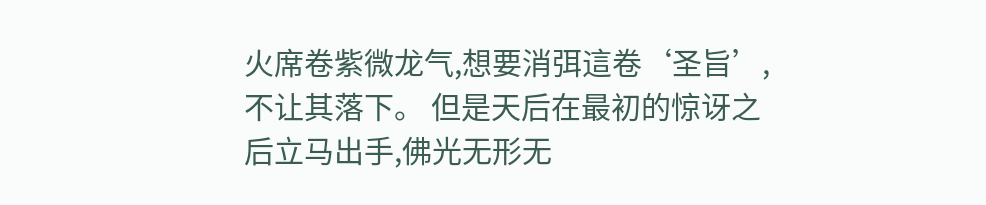火席卷紫微龙气,想要消弭這卷‘圣旨’,不让其落下。 但是天后在最初的惊讶之后立马出手,佛光无形无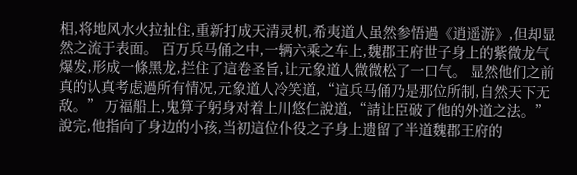相,将地风水火拉扯住,重新打成天清灵机,希夷道人虽然参悟過《逍遥游》,但却显然之流于表面。 百万兵马俑之中,一辆六乘之车上,魏郡王府世子身上的紫微龙气爆发,形成一條黑龙,拦住了這卷圣旨,让元象道人微微松了一口气。 显然他们之前真的认真考虑過所有情况,元象道人冷笑道,“這兵马俑乃是那位所制,自然天下无敌。” 万福船上,鬼算子躬身对着上川悠仁說道,“請让臣破了他的外道之法。” 說完,他指向了身边的小孩,当初這位仆役之子身上遗留了半道魏郡王府的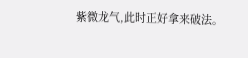紫微龙气,此时正好拿来破法。